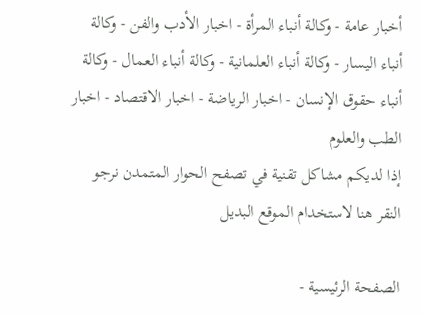أخبار عامة - وكالة أنباء المرأة - اخبار الأدب والفن - وكالة أنباء اليسار - وكالة أنباء العلمانية - وكالة أنباء العمال - وكالة أنباء حقوق الإنسان - اخبار الرياضة - اخبار الاقتصاد - اخبار الطب والعلوم
إذا لديكم مشاكل تقنية في تصفح الحوار المتمدن نرجو النقر هنا لاستخدام الموقع البديل

الصفحة الرئيسية -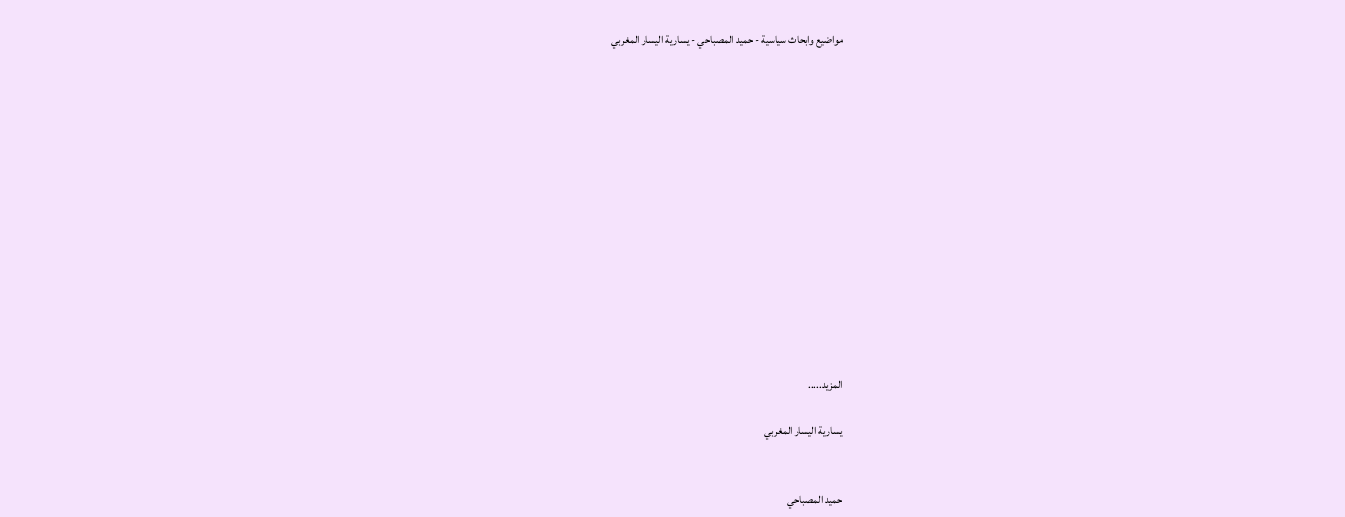مواضيع وابحاث سياسية - حميد المصباحي - يسارية اليسار المغربي














المزيد.....

يسارية اليسار المغربي


حميد المصباحي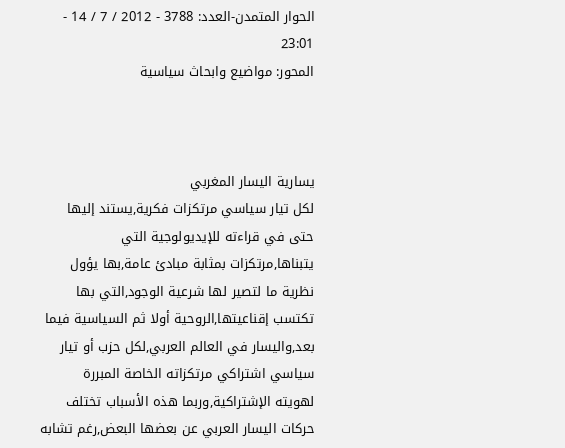الحوار المتمدن-العدد: 3788 - 2012 / 7 / 14 - 23:01
المحور: مواضيع وابحاث سياسية



يسارية اليسار المغربي
لكل تيار سياسي مرتكزات فكرية,يستند إليها حتى في قراءته للإيديولوجية التي يتبناها,مرتكزات بمثابة مبادئ عامة,بها يؤول نظرية ما لتصير لها شرعية الوجود,التي بها تكتسب إقناعيتها,الروحية أولا ثم السياسية فيما بعد,واليسار في العالم العربي,لكل حزب أو تيار سياسي اشتراكي مرتكزاته الخاصة المبررة لهويته الإشتراكية,وربما هذه الأسباب تختلف حركات اليسار العربي عن بعضها البعض,رغم تشابه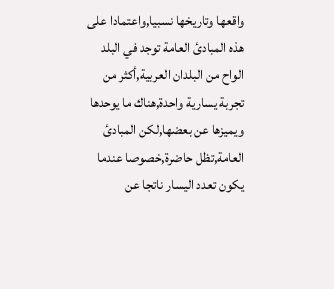واقعها وتاريخها نسبيا,واعتمادا على هذه المبادئ العامة توجد في البلد الواح من البلدان العربية,أكثر من تجربة يسارية واحدة,هناك ما يوحدها ويميزها عن بعضها,لكن المبادئ العامة,تظل حاضرة,خصوصا عندما يكون تعدد اليسار ناتجا عن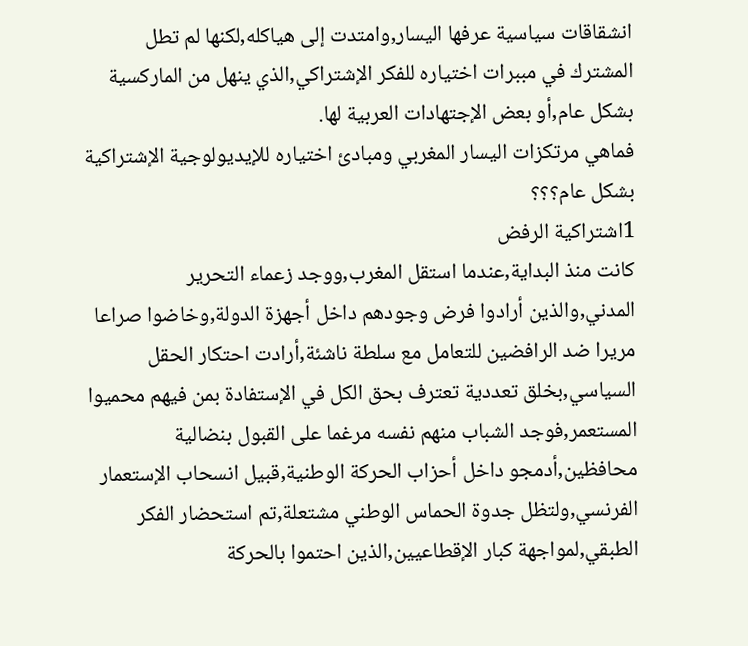انشقاقات سياسية عرفها اليسار,وامتدت إلى هياكله,لكنها لم تطل المشترك في مببرات اختياره للفكر الإشتراكي,الذي ينهل من الماركسية بشكل عام,أو بعض الإجتهادات العربية لها.
فماهي مرتكزات اليسار المغربي ومبادئ اختياره للإيديولوجية الإشتراكية بشكل عام؟؟؟
1اشتراكية الرفض
كانت منذ البداية,عندما استقل المغرب,ووجد زعماء التحرير المدني,والذين أرادوا فرض وجودهم داخل أجهزة الدولة,وخاضوا صراعا مريرا ضد الرافضين للتعامل مع سلطة ناشئة,أرادت احتكار الحقل السياسي,بخلق تعددية تعترف بحق الكل في الإستفادة بمن فيهم محميوا المستعمر,فوجد الشباب منهم نفسه مرغما على القبول بنضالية محافظين,أدمجو داخل أحزاب الحركة الوطنية,قبيل انسحاب الإستعمار الفرنسي,ولتظل جدوة الحماس الوطني مشتعلة,تم استحضار الفكر الطبقي,لمواجهة كبار الإقطاعيين,الذين احتموا بالحركة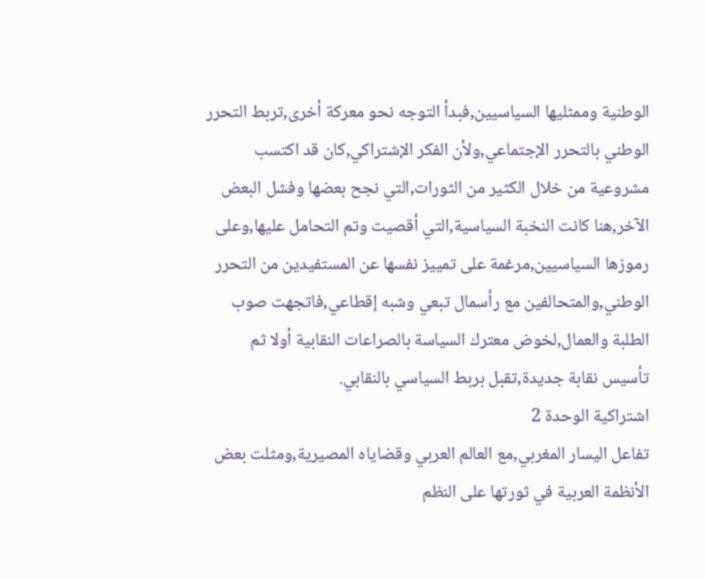الوطنية وممثليها السياسيين,فبدأ التوجه نحو معركة أخرى,تربط التحرر الوطني بالتحرر الإجتماعي,ولأن الفكر الإشتراكي,كان قد اكتسب مشروعية من خلال الكثير من الثورات,التي نجح بعضها وفشل البعض الآخر,هنا كانت النخبة السياسية,التي أقصيت وتم التحامل عليها,وعلى رموزها السياسيين,مرغمة على تمييز نفسها عن المستفيدين من التحرر الوطني,والمتحالفين مع رأسمال تبعي وشبه إقطاعي,فاتجهت صوب الطلبة والعمال,لخوض معترك السياسة بالصراعات النقابية أولا ثم تأسيس نقابة جديدة,تقبل بربط السياسي بالنقابي.
اشتراكية الوحدة 2
تفاعل اليسار المغربي,مع العالم العربي وقضاياه المصيرية,ومثلت بعض الأنظمة العربية في ثورتها على النظم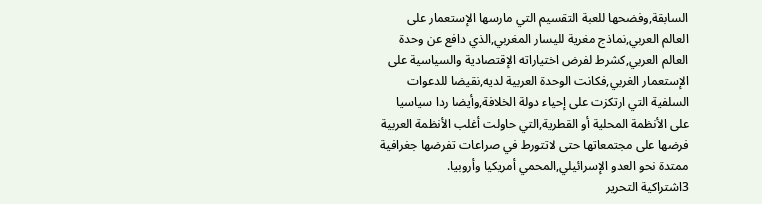السابقة,وفضحها للعبة التقسيم التي مارسها الإستعمار على العالم العربي,نماذج مغرية لليسار المغربي,الذي دافع عن وحدة العالم العربي,كشرط لفرض اختياراته الإقتصادية والسياسية على الإستعمار الغربي,فكانت الوحدة العربية لديه,نقيضا للدعوات السلفية التي ارتكزت على إحياء دولة الخلافة,وأيضا ردا سياسيا على الأنظمة المحلية أو القطرية,التي حاولت أغلب الأنظمة العربية فرضها على مجتمعاتها حتى لاتتورط في صراعات تفرضها جغرافية ممتدة نحو العدو الإسرائيلي,المحمي أمريكيا وأروبيا.
3اشتراكية التحرير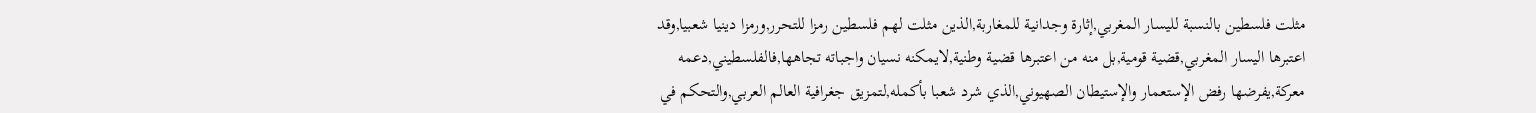مثلت فلسطين بالنسبة لليسار المغربي,إثارة وجدانية للمغاربة,الذين مثلت لهم فلسطين رمزا للتحرر,ورمزا دينيا شعبيا,وقد اعتبرها اليسار المغربي,قضية قومية,بل منه من اعتبرها قضية وطنية,لايمكنه نسيان واجباته تجاهها,فالفلسطيني,دعمه معركة,يفرضها رفض الإستعمار والإستيطان الصهيوني,الذي شرد شعبا بأكمله,لتمزيق جغرافية العالم العربي,والتحكم في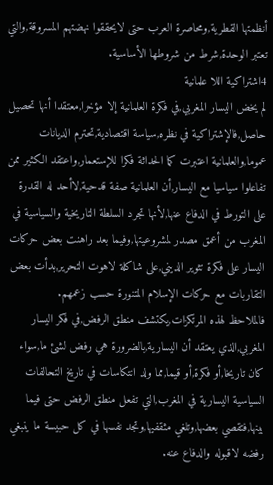أنظمتها القطرية,ومحاصرة العرب حتى لايحققوا نهضتهم المسروقة,والتي تعتبر الوحدة,شرط من شروطها الأساسية.
4اشتراكية اللا علمانية
لم يخض اليسار المغربي,في فكرة العلمانية إلا مؤخرا,معتقدا أنها تحصيل حاصل,فالإشتراكية في نظره,سياسة اقتصادية,تحترم الديانات عموما,والعلمانية اعتبرت كما الحداثة فكرا للإستعمار,واعتقد الكثير ممن تفاعلوا سياسيا مع اليسار,أن العلمانية صفة قدحية,لاأحد له القدرة على التورط في الدفاع عنها,لأنها تجرد السلطة التاريخية والسياسية في المغرب من أعمق مصدر لمشروعيتها,وفيما بعد راهنت بعض حركات اليسار على فكرة تثوير الديني,على شاكلة لاهوت التحرير,بدأت بعض التقاربات مع حركات الإسلام المتنورة حسب زعمهم.
فالملاحظ لهذه المرتكزات,يكتشف منطق الرفض,في فكر اليسار المغربي,الذي يعتقد أن اليسارية,بالضرورة هي رفض لشئ ما,سواء كان تاريخا,أو فكرة,أو قيما,مما ولد انتكاسات في تاريخ التحالفات السياسية اليسارية في المغرب,التي تفعل منطق الرفض حتى فيما بينها,فتقصي بعضها,وتلغي مثقفيها,وتجد نفسها في كل حبيسة ما ينبغي رفضه لاقبوله والدفاع عنه.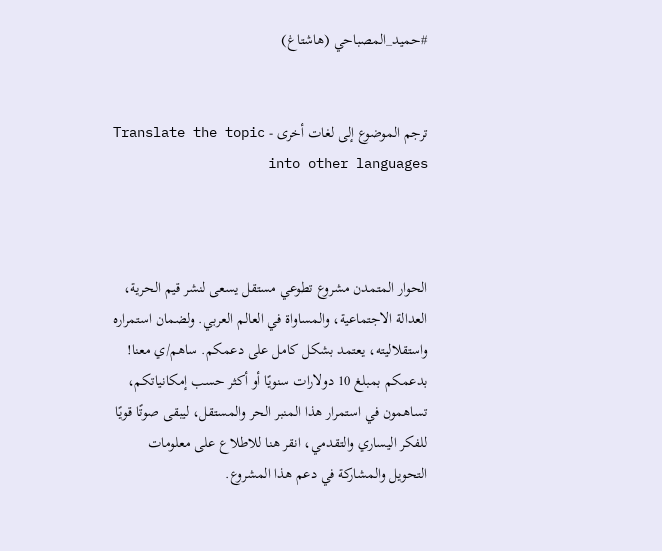#حميد_المصباحي (هاشتاغ)


ترجم الموضوع إلى لغات أخرى - Translate the topic into other languages



الحوار المتمدن مشروع تطوعي مستقل يسعى لنشر قيم الحرية، العدالة الاجتماعية، والمساواة في العالم العربي. ولضمان استمراره واستقلاليته، يعتمد بشكل كامل على دعمكم. ساهم/ي معنا! بدعمكم بمبلغ 10 دولارات سنويًا أو أكثر حسب إمكانياتكم، تساهمون في استمرار هذا المنبر الحر والمستقل، ليبقى صوتًا قويًا للفكر اليساري والتقدمي، انقر هنا للاطلاع على معلومات التحويل والمشاركة في دعم هذا المشروع.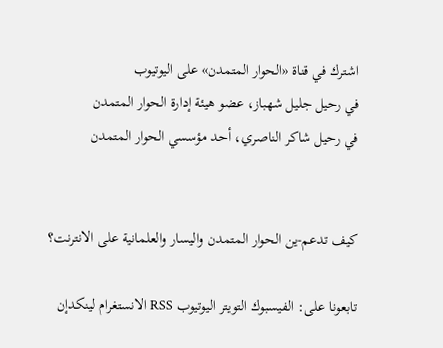اشترك في قناة «الحوار المتمدن» على اليوتيوب
في رحيل جليل شهباز، عضو هيئة إدارة الحوار المتمدن
في رحيل شاكر الناصري، أحد مؤسسي الحوار المتمدن


كيف تدعم-ين الحوار المتمدن واليسار والعلمانية على الانترنت؟

تابعونا على: الفيسبوك التويتر اليوتيوب RSS الانستغرام لينكدإن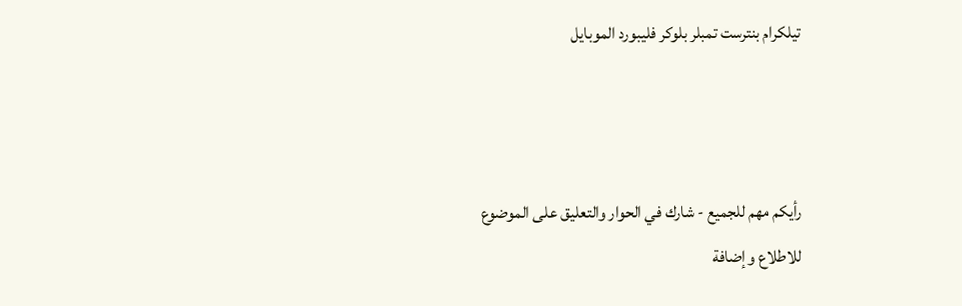تيلكرام بنترست تمبلر بلوكر فليبورد الموبايل



رأيكم مهم للجميع - شارك في الحوار والتعليق على الموضوع
للاطلاع وإضافة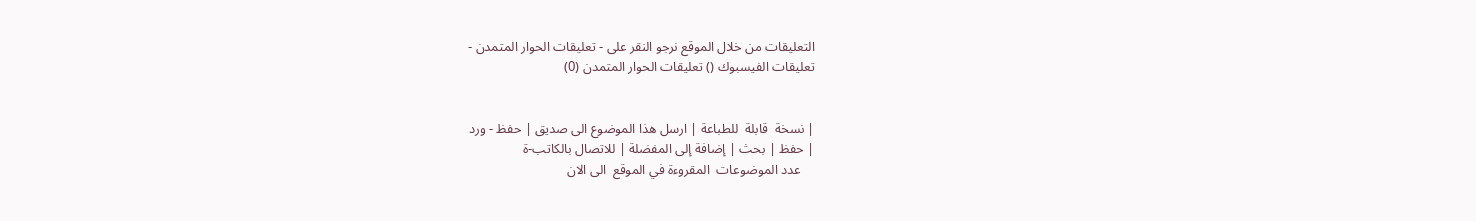التعليقات من خلال الموقع نرجو النقر على - تعليقات الحوار المتمدن -
تعليقات الفيسبوك () تعليقات الحوار المتمدن (0)


| نسخة  قابلة  للطباعة | ارسل هذا الموضوع الى صديق | حفظ - ورد
| حفظ | بحث | إضافة إلى المفضلة | للاتصال بالكاتب-ة
    عدد الموضوعات  المقروءة في الموقع  الى الان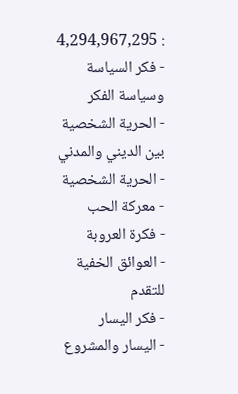: 4,294,967,295
- فكر السياسة وسياسة الفكر
- الحرية الشخصية بين الديني والمدني
- الحرية الشخصية
- معركة الحب
- فكرة العروبة
- العوائق الخفية للتقدم
- فكر اليسار
- اليسار والمشروع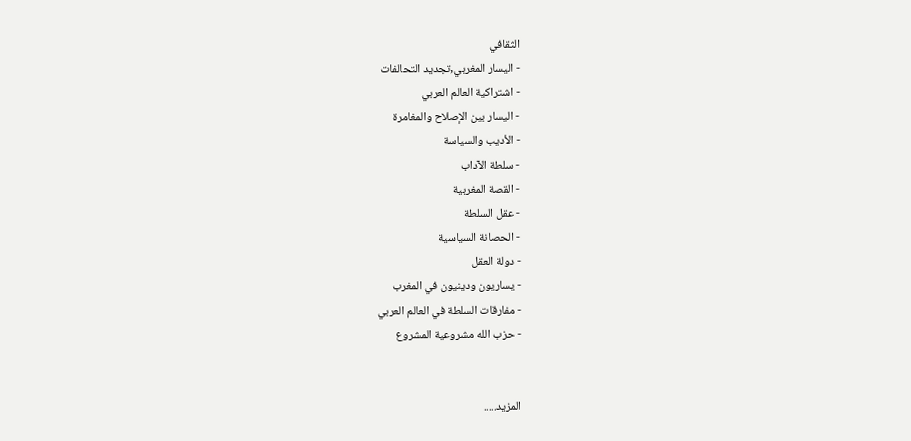الثقافي
- اليسار المغربي,تجديد التحالفات
- اشتراكية العالم العربي
- اليسار بين الإصلاح والمغامرة
- الأديب والسياسة
- سلطة الآداب
- القصة المغربية
- عقل السلطة
- الحصانة السياسية
- دولة العقل
- يساريون ودينيون في المغرب
- مفارقات السلطة في العالم العربي
- حزب الله مشروعية المشروع


المزيد.....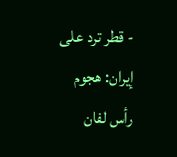- قطر ترد على إيران: هجوم رأس لفان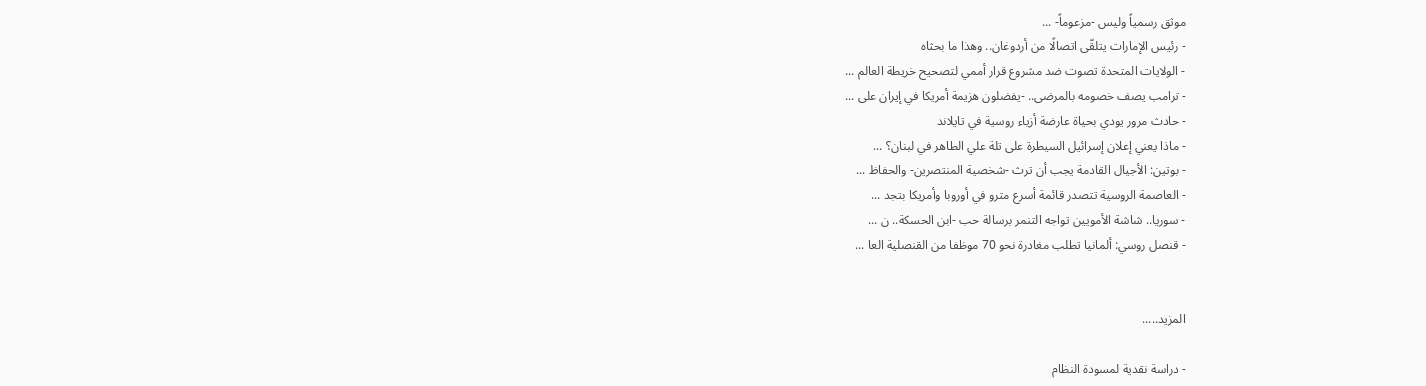موثق رسمياً وليس -مزعوماً- ...
- رئيس الإمارات يتلقّى اتصالًا من أردوغان.. وهذا ما بحثاه
- الولايات المتحدة تصوت ضد مشروع قرار أممي لتصحيح خريطة العالم ...
- ترامب يصف خصومه بالمرضى.. -يفضلون هزيمة أمريكا في إيران على ...
- حادث مرور يودي بحياة عارضة أزياء روسية في تايلاند
- ماذا يعني إعلان إسرائيل السيطرة على تلة علي الطاهر في لبنان؟ ...
- بوتين: الأجيال القادمة يجب أن ترث -شخصية المنتصرين- والحفاظ ...
- العاصمة الروسية تتصدر قائمة أسرع مترو في أوروبا وأمريكا بتجد ...
- سوريا.. شاشة الأمويين تواجه التنمر برسالة حب -ابن الحسكة.. ن ...
- قنصل روسي: ألمانيا تطلب مغادرة نحو 70 موظفا من القنصلية العا ...


المزيد.....

- دراسة نقدية لمسودة النظام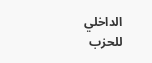الداخلي للحزب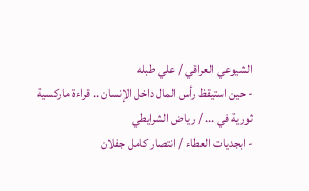الشيوعي العراقي / علي طبله
- حين استيقظ رأس المال داخل الإنسان .. قراءة ماركسية ثورية في ... / رياض الشرايطي
- ابجديات العطاء / انتصار كامل جفلان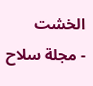الخشت
- مجلة سلاح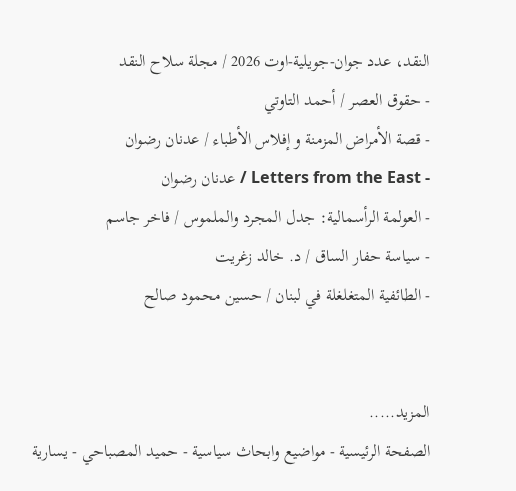النقد، عدد جوان-جويلية-اوت 2026 / مجلة سلاح النقد
- حقوق العصر / أحمد التاوتي
- قصة الأمراض المزمنة و إفلاس الأطباء / عدنان رضوان
- Letters from the East / عدنان رضوان
- العولمة الرأسمالية: جدل المجرد والملموس / فاخر جاسم
- سياسة حفار الساق / د. خالد زغريت
- الطائفية المتغلغلة في لبنان / حسين محمود صالح


المزيد.....
الصفحة الرئيسية - مواضيع وابحاث سياسية - حميد المصباحي - يسارية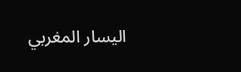اليسار المغربي